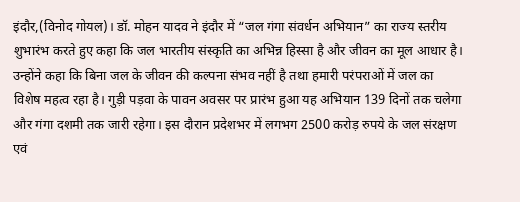इंदौर,(विनोद गोयल)। डॉ. मोहन यादव ने इंदौर में “जल गंगा संवर्धन अभियान” का राज्य स्तरीय शुभारंभ करते हुए कहा कि जल भारतीय संस्कृति का अभिन्न हिस्सा है और जीवन का मूल आधार है। उन्होंने कहा कि बिना जल के जीवन की कल्पना संभव नहीं है तथा हमारी परंपराओं में जल का विशेष महत्व रहा है। गुड़ी पड़वा के पावन अवसर पर प्रारंभ हुआ यह अभियान 139 दिनों तक चलेगा और गंगा दशमी तक जारी रहेगा। इस दौरान प्रदेशभर में लगभग 2500 करोड़ रुपये के जल संरक्षण एवं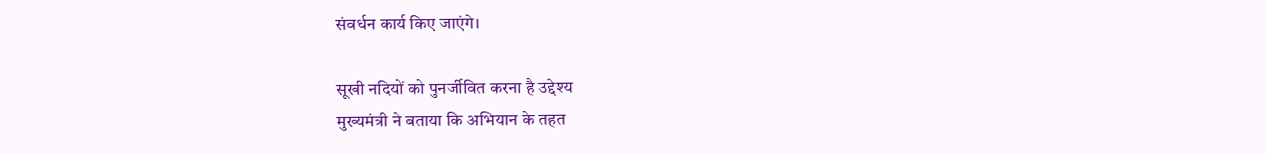संवर्धन कार्य किए जाएंगे।

सूखी नदियों को पुनर्जीवित करना है उद्देश्य
मुख्यमंत्री ने बताया कि अभियान के तहत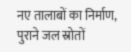नए तालाबों का निर्माण, पुराने जल स्रोतों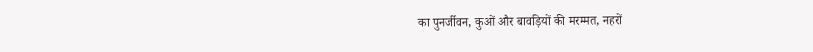का पुनर्जीवन, कुओं और बावड़ियों की मरम्मत, नहरों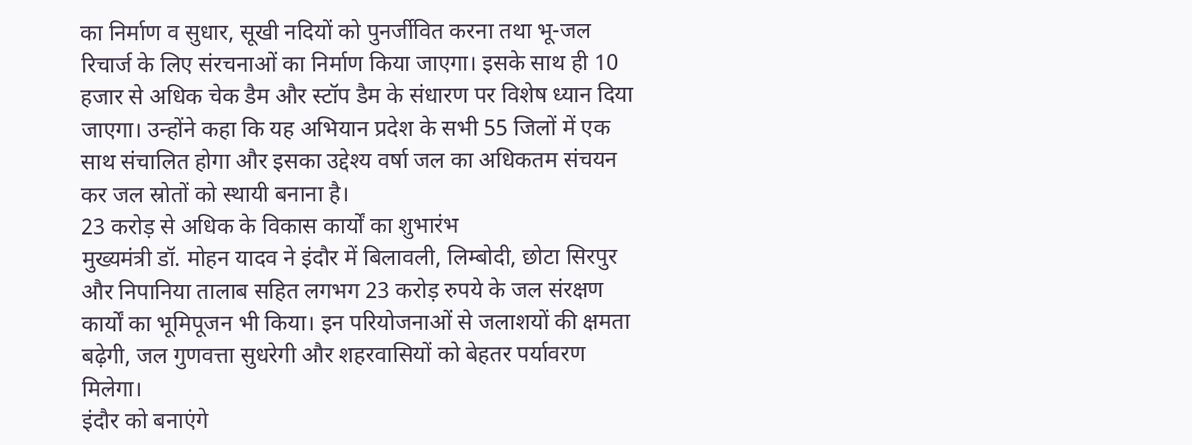का निर्माण व सुधार, सूखी नदियों को पुनर्जीवित करना तथा भू-जल रिचार्ज के लिए संरचनाओं का निर्माण किया जाएगा। इसके साथ ही 10 हजार से अधिक चेक डैम और स्टॉप डैम के संधारण पर विशेष ध्यान दिया जाएगा। उन्होंने कहा कि यह अभियान प्रदेश के सभी 55 जिलों में एक साथ संचालित होगा और इसका उद्देश्य वर्षा जल का अधिकतम संचयन कर जल स्रोतों को स्थायी बनाना है।
23 करोड़ से अधिक के विकास कार्यों का शुभारंभ
मुख्यमंत्री डॉ. मोहन यादव ने इंदौर में बिलावली, लिम्बोदी, छोटा सिरपुर और निपानिया तालाब सहित लगभग 23 करोड़ रुपये के जल संरक्षण कार्यों का भूमिपूजन भी किया। इन परियोजनाओं से जलाशयों की क्षमता बढ़ेगी, जल गुणवत्ता सुधरेगी और शहरवासियों को बेहतर पर्यावरण मिलेगा।
इंदौर को बनाएंगे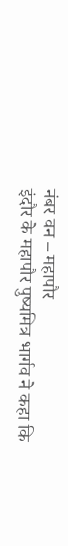नंबर वन – महापौर
इंदौर के महापौर पुष्यमित्र भार्गव ने कहा कि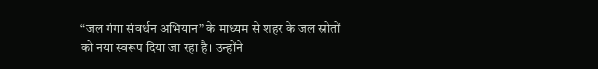“जल गंगा संवर्धन अभियान” के माध्यम से शहर के जल स्रोतों को नया स्वरूप दिया जा रहा है। उन्होंने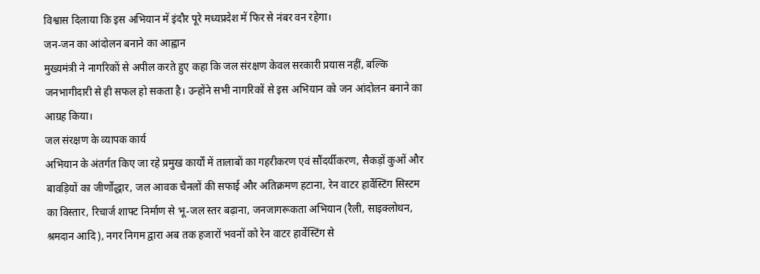विश्वास दिलाया कि इस अभियान में इंदौर पूरे मध्यप्रदेश में फिर से नंबर वन रहेगा।
जन-जन का आंदोलन बनाने का आह्वान
मुख्यमंत्री ने नागरिकों से अपील करते हुए कहा कि जल संरक्षण केवल सरकारी प्रयास नहीं, बल्कि जनभागीदारी से ही सफल हो सकता है। उन्होंने सभी नागरिकों से इस अभियान को जन आंदोलन बनाने का आग्रह किया।
जल संरक्षण के व्यापक कार्य
अभियान के अंतर्गत किए जा रहे प्रमुख कार्यों में तालाबों का गहरीकरण एवं सौंदर्यीकरण, सैकड़ों कुओं और बावड़ियों का जीर्णोद्धार, जल आवक चैनलों की सफाई और अतिक्रमण हटाना, रेन वाटर हार्वेस्टिंग सिस्टम का विस्तार, रिचार्ज शाफ्ट निर्माण से भू-जल स्तर बढ़ाना, जनजागरूकता अभियान (रैली, साइक्लोथन, श्रमदान आदि), नगर निगम द्वारा अब तक हजारों भवनों को रेन वाटर हार्वेस्टिंग से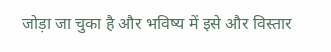जोड़ा जा चुका है और भविष्य में इसे और विस्तार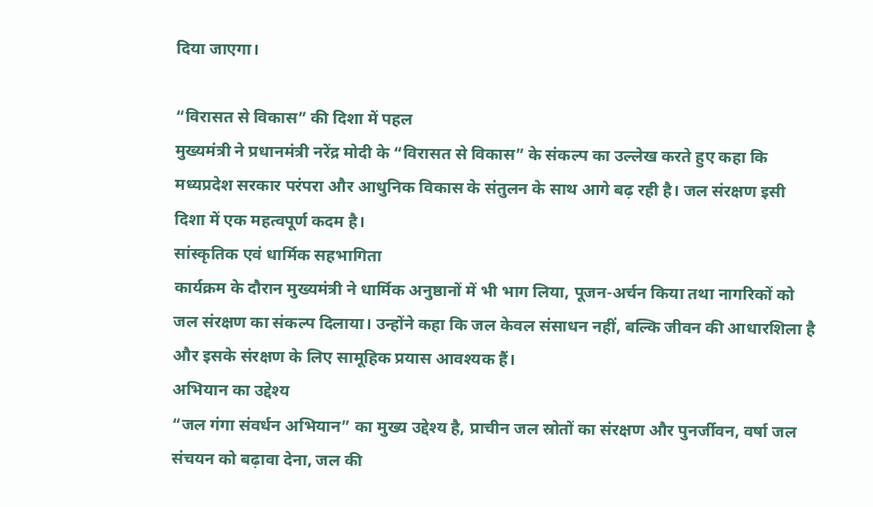दिया जाएगा।

“विरासत से विकास” की दिशा में पहल
मुख्यमंत्री ने प्रधानमंत्री नरेंद्र मोदी के “विरासत से विकास” के संकल्प का उल्लेख करते हुए कहा कि मध्यप्रदेश सरकार परंपरा और आधुनिक विकास के संतुलन के साथ आगे बढ़ रही है। जल संरक्षण इसी दिशा में एक महत्वपूर्ण कदम है।
सांस्कृतिक एवं धार्मिक सहभागिता
कार्यक्रम के दौरान मुख्यमंत्री ने धार्मिक अनुष्ठानों में भी भाग लिया, पूजन-अर्चन किया तथा नागरिकों को जल संरक्षण का संकल्प दिलाया। उन्होंने कहा कि जल केवल संसाधन नहीं, बल्कि जीवन की आधारशिला है और इसके संरक्षण के लिए सामूहिक प्रयास आवश्यक हैं।
अभियान का उद्देश्य
“जल गंगा संवर्धन अभियान” का मुख्य उद्देश्य है, प्राचीन जल स्रोतों का संरक्षण और पुनर्जीवन, वर्षा जल संचयन को बढ़ावा देना, जल की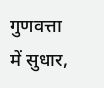गुणवत्ता में सुधार,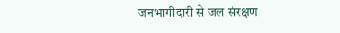जनभागीदारी से जल संरक्षण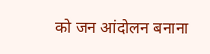को जन आंदोलन बनाना